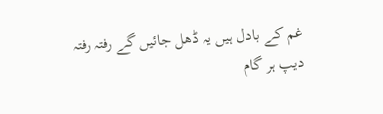غم کے بادل ہیں یہ ڈھل جائیں گے رفتہ رفتہ
دیپ ہر گام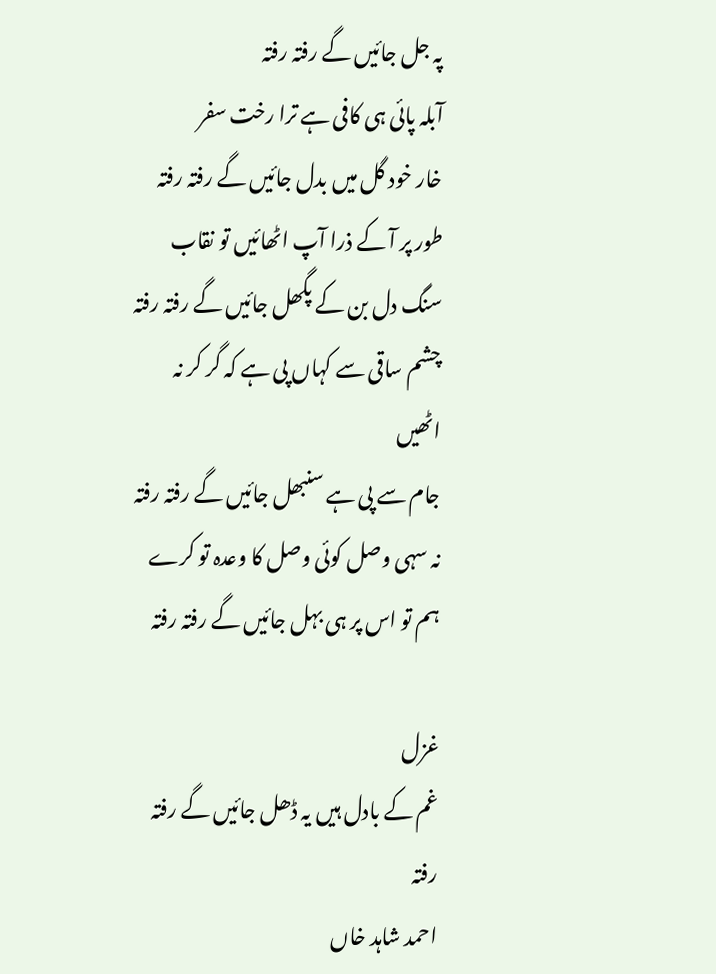پہ جل جائیں گے رفتہ رفتہ
آبلہ پائی ہی کافی ہے ترا رخت سفر
خار خود گل میں بدل جائیں گے رفتہ رفتہ
طور پر آ کے ذرا آپ اٹھائیں تو نقاب
سنگ دل بن کے پگھل جائیں گے رفتہ رفتہ
چشم ساقی سے کہاں پی ہے کہ گر کر نہ اٹھیں
جام سے پی ہے سنبھل جائیں گے رفتہ رفتہ
نہ سہی وصل کوئی وصل کا وعدہ تو کرے
ہم تو اس پر ہی بہل جائیں گے رفتہ رفتہ

غزل
غم کے بادل ہیں یہ ڈھل جائیں گے رفتہ رفتہ
احمد شاہد خاں